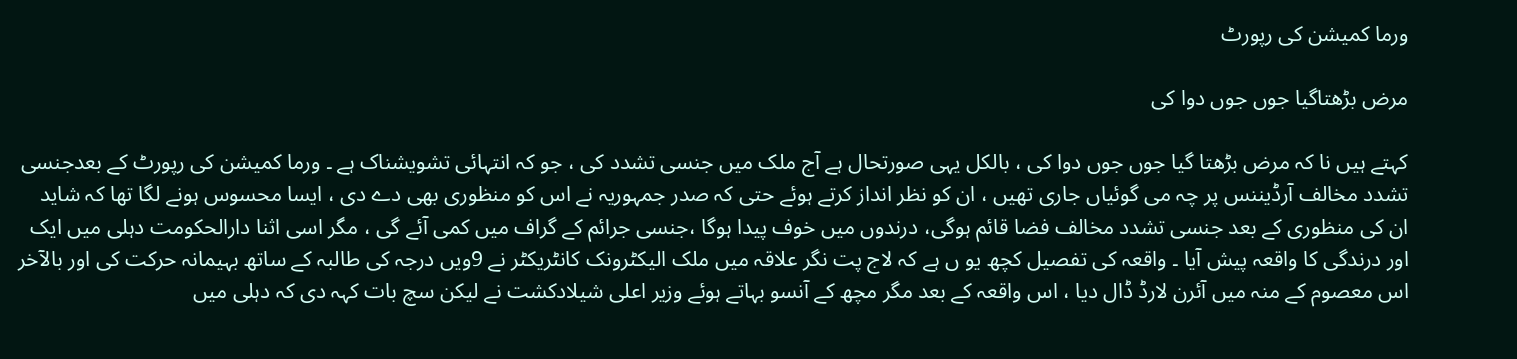ورما کمیشن کی رپورٹ

مرض بڑھتاگیا جوں جوں دوا کی

کہتے ہیں نا کہ مرض بڑھتا گیا جوں جوں دوا کی ، بالکل یہی صورتحال ہے آج ملک میں جنسی تشدد کی ، جو کہ انتہائی تشویشناک ہے ۔ ورما کمیشن کی رپورٹ کے بعدجنسی تشدد مخالف آرڈیننس پر چہ می گوئیاں جاری تھیں ، ان کو نظر انداز کرتے ہوئے حتی کہ صدر جمہوریہ نے اس کو منظوری بھی دے دی ، ایسا محسوس ہونے لگا تھا کہ شاید ان کی منظوری کے بعد جنسی تشدد مخالف فضا قائم ہوگی، درندوں میں خوف پیدا ہوگا ،جنسی جرائم کے گراف میں کمی آئے گی ، مگر اسی اثنا دارالحکومت دہلی میں ایک اور درندگی کا واقعہ پیش آیا ۔ واقعہ کی تفصیل کچھ یو ں ہے کہ لاج پت نگر علاقہ میں ملک الیکٹرونک کانٹریکٹر نے 9ویں درجہ کی طالبہ کے ساتھ بہیمانہ حرکت کی اور بالآخر اس معصوم کے منہ میں آئرن لارڈ ڈال دیا ، اس واقعہ کے بعد مگر مچھ کے آنسو بہاتے ہوئے وزیر اعلی شیلادکشت نے لیکن سچ بات کہہ دی کہ دہلی میں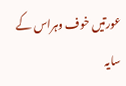عورتیں خوف وہراس کے سایہ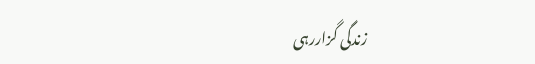زندگی گزاررہی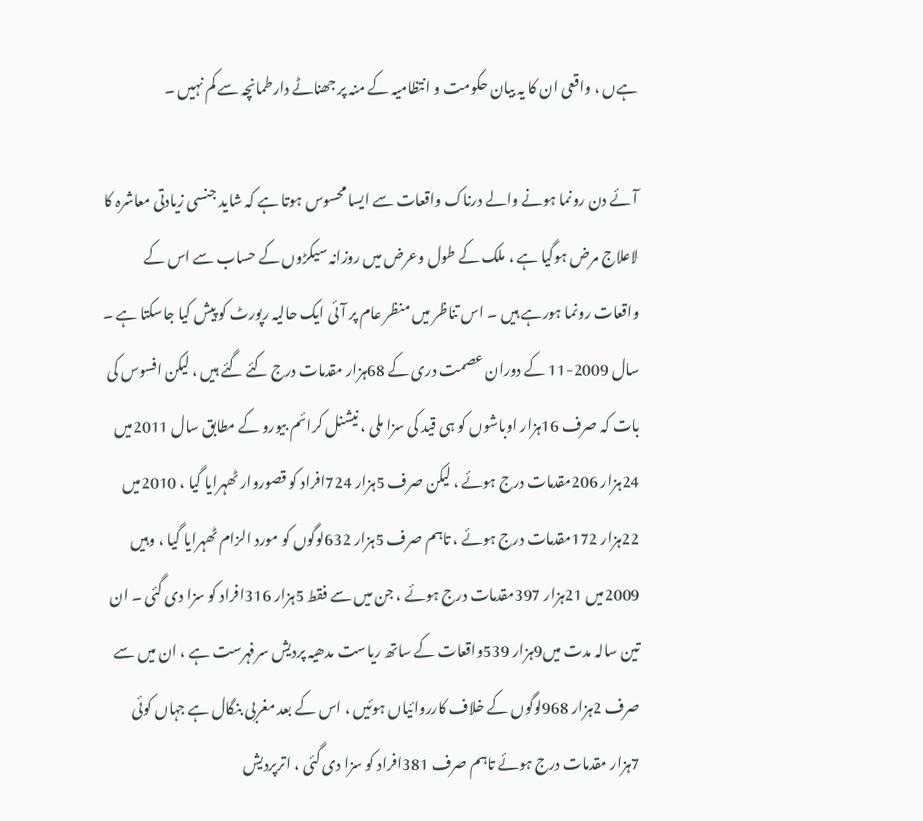ہےں ، واقعی ان کا یہ بیان حکومت و انتظامیہ کے منہ پر جھناٹے دارطمانچہ سے کم نہیں ۔

آئے دن رونما ہونے والے درناک واقعات سے ایسا محسوس ہوتا ہے کہ شاید جنسی زیادتی معاشرہ کا لاعلاج مرض ہوگیا ہے ، ملک کے طول وعرض میں روزانہ سیکڑوں کے حساب سے اس کے واقعات رونما ہورہے ہیں ۔ اس تناظر میں منظر عام پر آئی ایک حالیہ رپورٹ کو پیش کیا جاسکتا ہے ۔ سال 2009-11 کے دوران عصمت دری کے 68ہزار مقدمات درج کئے گئے ہیں ، لیکن افسوس کی بات کہ صرف 16ہزار اوباشوں کو ہی قید کی سزا ملی ، نیشنل کرائم بیورو کے مطابق سال 2011میں 24ہزار 206مقدمات درج ہوئے ، لیکن صرف 5ہزار 724افراد کو قصوروار ٹھہرایا گیا ، 2010میں 22ہزار 172مقدمات درج ہوئے ، تاہم صرف 5ہزار 632لوگوں کو مورد الزام ٹھہرایا گیا ، وہیں 2009میں 21ہزار 397مقدمات درج ہوئے ، جن میں سے فقط 5ہزار 316افراد کو سزا دی گئی ۔ ان تین سالہ مدت میں9ہزار 539واقعات کے ساتھ ریاست مدھیہ پردیش سرفہرست ہے ، ان میں سے صرف 2ہزار 968لوگوں کے خلاف کارروائیاں ہوئیں ، اس کے بعد مغربی بنگال ہے جہاں کوئی 7ہزار مقدمات درج ہوئے تاہم صرف 381افراد کو سزا دی گئی ، اترپردیش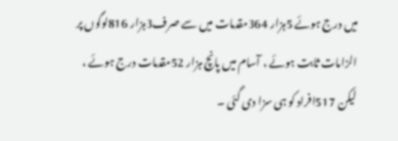میں درج ہوئے 5ہزار 364مقدمات میں سے صرف3ہزار 816لوگوں پر الزامات ثابت ہوئے ، آسام میں پانچ ہزار 52مقدمات درج ہوئے ، لیکن 517افراد کو ہی سزا دی گئی ۔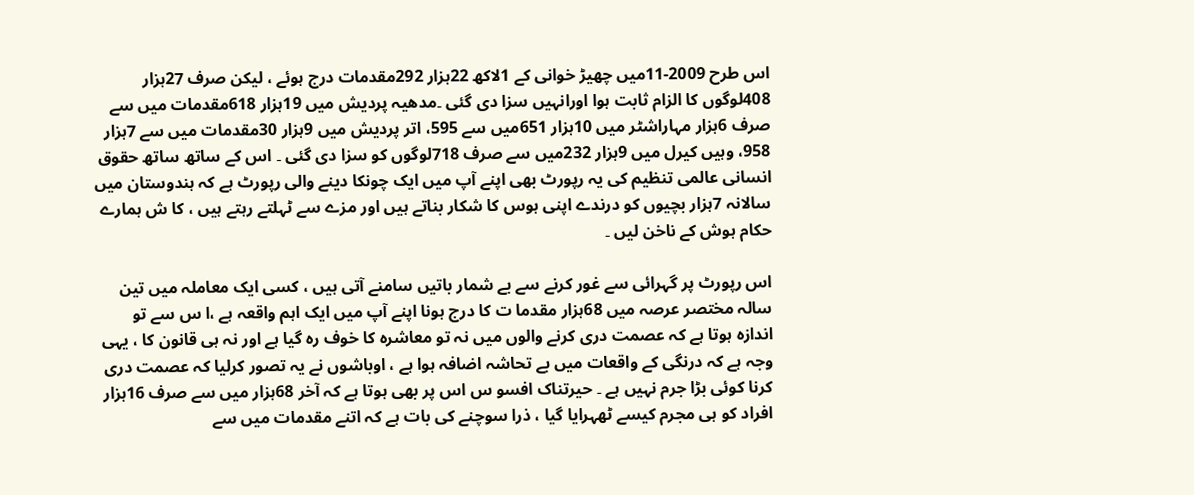اس طرح 2009-11میں چھیڑ خوانی کے 1لاکھ 22ہزار 292مقدمات درج ہوئے ، لیکن صرف 27ہزار 408لوگوں کا الزام ثابت ہوا اورانہیں سزا دی گئی ۔مدھیہ پردیش میں 19ہزار 618مقدمات میں سے صرف 6ہزار مہاراشٹر میں 10ہزار 651میں سے 595، اتر پردیش میں 9ہزار 30مقدمات میں سے 7ہزار 958، وہیں کیرل میں 9ہزار 232میں سے صرف 718لوگوں کو سزا دی گئی ۔ اس کے ساتھ ساتھ حقوق انسانی عالمی تنظیم کی یہ رپورٹ بھی اپنے آپ میں ایک چونکا دینے والی رپورٹ ہے کہ ہندوستان میں سالانہ 7ہزار بچیوں کو درندے اپنی ہوس کا شکار بناتے ہیں اور مزے سے ٹہلتے رہتے ہیں ، کا ش ہمارے حکام ہوش کے ناخن لیں ۔

اس رپورٹ پر گہرائی سے غور کرنے سے بے شمار باتیں سامنے آتی ہیں ، کسی ایک معاملہ میں تین سالہ مختصر عرصہ میں 68ہزار مقدما ت کا درج ہونا اپنے آپ میں ایک اہم واقعہ ہے ،ا س سے تو اندازہ ہوتا ہے کہ عصمت دری کرنے والوں میں نہ تو معاشرہ کا خوف رہ گیا ہے اور نہ ہی قانون کا ، یہی وجہ ہے کہ درنگی کے واقعات میں بے تحاشہ اضافہ ہوا ہے ، اوباشوں نے یہ تصور کرلیا کہ عصمت دری کرنا کوئی بڑا جرم نہیں ہے ۔ حیرتناک افسو س اس پر بھی ہوتا ہے کہ آخر 68ہزار میں سے صرف 16ہزار افراد کو ہی مجرم کیسے ٹھہرایا گیا ، ذرا سوچنے کی بات ہے کہ اتنے مقدمات میں سے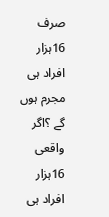صرف 16ہزار افراد ہی مجرم ہوں گے ؟اگر واقعی 16ہزار افراد ہی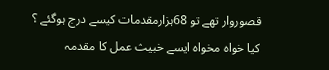قصوروار تھے تو 68ہزارمقدمات کیسے درج ہوگئے ؟ کیا خواہ مخواہ ایسے خبیث عمل کا مقدمہ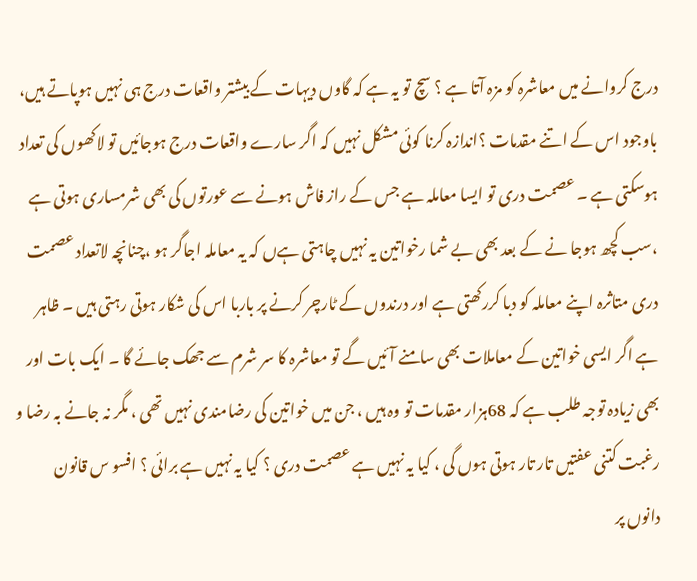درج کروانے میں معاشرہ کو مزہ آتا ہے ؟ سچ تو یہ ہے کہ گاوں دیہات کے بیشتر واقعات درج ہی نہیں ہوپاتے ہیں، باوجود اس کے اتنے مقدمات ؟اندازہ کرنا کوئی مشکل نہیں کہ اگر سارے واقعات درج ہوجائیں تو لاکھوں کی تعداد ہوسکتی ہے ۔ عصمت دری تو ایسا معاملہ ہے جس کے راز فاش ہونے سے عورتوں کی بھی شرمساری ہوتی ہے ،سب کچھ ہوجا نے کے بعد بھی بے شما رخواتین یہ نہیں چاہتی ہےں کہ یہ معاملہ اجاگر ہو ،چنانچہ لاتعداد عصمت دری متاثرہ اپنے معاملہ کو دبا کررکھتی ہے اور درندوں کے ٹارچر کرنے پر باربا اس کی شکار ہوتی رہتی ہیں ۔ ظاہر ہے اگر ایسی خواتین کے معاملات بھی سامنے آئیں گے تو معاشرہ کا سر شرم سے جھک جائے گا ۔ ایک بات اور بھی زیادہ توجہ طلب ہے کہ 68ہزار مقدمات تو وہ ہیں ، جن میں خواتین کی رضامندی نہیں تھی ، مگر نہ جانے بہ رضا و رغبت کتنی عفتیں تار تار ہوتی ہوں گی ، کیا یہ نہیں ہے عصمت دری ؟ کیا یہ نہیں ہے برائی ؟ افسو س قانون دانوں پر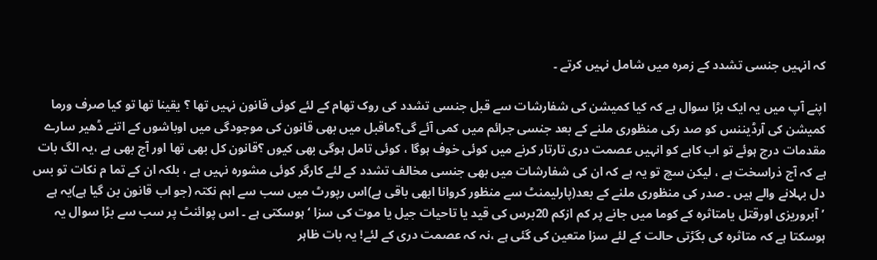کہ انہیں جنسی تشدد کے زمرہ میں شامل نہیں کرتے ۔

اپنے آپ میں یہ ایک بڑا سوال ہے کہ کیا کمیشن کی شفارشات سے قبل جنسی تشدد کی روک تھام کے لئے کوئی قانون نہیں تھا ؟ یقینا تھا تو کیا صرف ورما کمیشن کی آرڈیننس کو صد رکی منظوری ملنے کے بعد جنسی جرائم میں کمی آئے گی؟ماقبل میں بھی قانون کی موجودگی میں اوباشوں کے اتنے ڈھیر سارے مقدمات درج ہوئے تو اب کاہے کو انہیں عصمت دری تارتار کرنے میں کوئی خوف ہوگا ، کوئی تامل ہوگی بھی کیوں ؟قانون کل بھی تھا اور آج بھی ہے ،یہ الگ بات ہے کہ آج ذراسخت ہے ، لیکن سچ تو یہ ہے کہ ان کی شفارشات میں بھی جنسی مخالف تشدد کے لئے کارگر کوئی مشورہ نہیں ہے ، بلکہ ان کے تما م نکات تو بس دل بہلانے والے ہیں ۔ صدر کی منظوری ملنے کے بعد(پارلیمنٹ سے منظور کروانا ابھی باقی ہے)اس رپورٹ میں سب سے اہم نکتہ (جو اب قانون بن گیا ہے)یہ ہے ’آبروریزی اورقتل یامتاثرہ کے کوما میں جانے پر کم ازکم 20برس کی قید یا تاحیات جیل یا موت کی سزا ‘ ہوسکتی ہے ۔ اس پوائنٹ پر سب سے بڑا سوال یہ ہوسکتا ہے کہ متاثرہ کی بگڑتی حالت کے لئے سزا متعین کی گئی ہے ،نہ کہ عصمت دری کے لئے! یہ بات ظاہر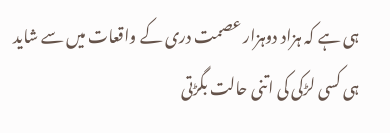ہی ہے کہ ہزاد دوہزار عصمت دری کے واقعات میں سے شاید ہی کسی لڑکی کی اتنی حالت بگڑتی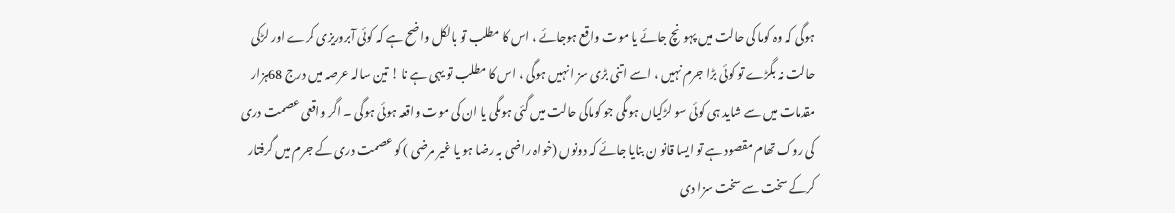ہوگی کہ وہ کوما کی حالت میں پہونچ جائے یا موت واقع ہوجائے ، اس کا مطلب تو بالکل واضح ہے کہ کوئی آبروریزی کرے اور لڑکی حالت نہ بگڑے تو کوئی بڑا جرم نہیں ، اسے اتنی بڑی سز ا نہیں ہوگی ، اس کا مطلب تو یہی ہے نا ! تین سالہ عرصہ میں درج 68ہزار مقدمات میں سے شاید ہی کوئی سو لڑکیاں ہوںگی جو کوماکی حالت میں گئی ہوںگی یا ان کی موت واقعہ ہوئی ہوگی ۔ اگر واقعی عصمت دری کی روک تھام مقصود ہے تو ایسا قانو ن بنایا جائے کہ دونوں (خواہ راضی بہ رضا ہو یا غیر مرضی ) کو عصمت دری کے جرم میں گرفتار کرکے سخت سے سخت سزا دی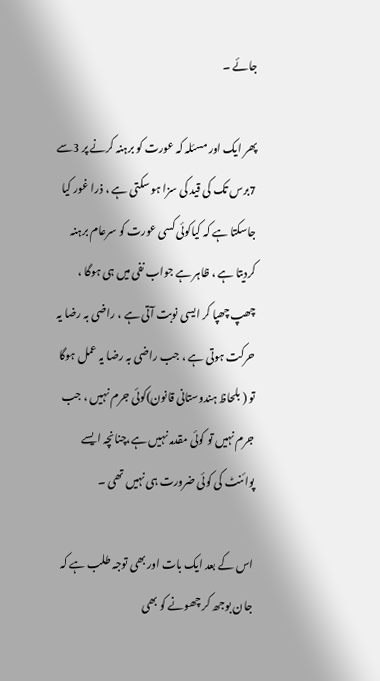جائے ۔

پھر ایک اور مسئلہ کہ عورت کو برہنہ کرنے پر 3سے 7برس تک کی قید کی سزا ہو سکتی ہے ، ذرا غور کیا جاسکتا ہے کہ کیاکوئی کسی عورت کو سرعام برہنہ کردیتا ہے ، ظاہر ہے جواب نفی میں ہی ہوگا ، چھپ چھپا کر ایسی نوبت آتی ہے ، راضی بہ رضا یہ حرکت ہوتی ہے ، جب راضی بہ رضا یہ عمل ہوگا تو ( بلحاظ ہندوستانی قانون)کوئی جرم نہیں ، جب جرم نہیں تو کوئی مقدمہ نہیں ہے،چنانچہ ایسے پوائنٹ کی کوئی ضرورت ہی نہیں تھی ۔

اس کے بعد ایک بات اور بھی توجہ طلب ہے کہ جان بوجھ کر چھونے کو بھی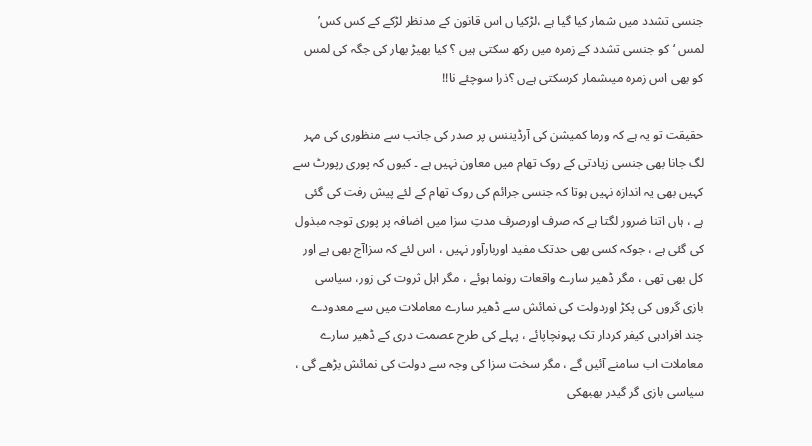جنسی تشدد میں شمار کیا گیا ہے ،لڑکیا ں اس قانون کے مدنظر لڑکے کے کس کس’ لمس ‘کو جنسی تشدد کے زمرہ میں رکھ سکتی ہیں ؟ کیا بھیڑ بھار کی جگہ کی لمس کو بھی اس زمرہ میںشمار کرسکتی ہےں ؟ذرا سوچئے نا!!

حقیقت تو یہ ہے کہ ورما کمیشن کی آرڈیننس پر صدر کی جانب سے منظوری کی مہر لگ جانا بھی جنسی زیادتی کے روک تھام میں معاون نہیں ہے ۔ کیوں کہ پوری رپورٹ سے کہیں بھی یہ اندازہ نہیں ہوتا کہ جنسی جرائم کی روک تھام کے لئے پیش رفت کی گئی ہے ، ہاں اتنا ضرور لگتا ہے کہ صرف اورصرف مدتِ سزا میں اضافہ پر پوری توجہ مبذول کی گئی ہے ، جوکہ کسی بھی حدتک مفید اوربارآور نہیں ، اس لئے کہ سزاآج بھی ہے اور کل بھی تھی ، مگر ڈھیر سارے واقعات رونما ہوئے ، مگر اہل ثروت کی زور، سیاسی بازی گروں کی پکڑ اوردولت کی نمائش سے ڈھیر سارے معاملات میں سے معدودے چند افرادہی کیفر کردار تک پہونچاپائے ، پہلے کی طرح عصمت دری کے ڈھیر سارے معاملات اب سامنے آئیں گے ، مگر سخت سزا کی وجہ سے دولت کی نمائش بڑھے گی ، سیاسی بازی گر گیدر بھبھکی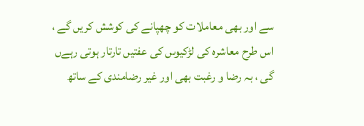سے اور بھی معاملات کو چھپانے کی کوشش کریں گے ، اس طرح معاشرہ کی لڑکیوںں کی عفتیں تارتار ہوتی رہےں گی ، بہ رضا و رغبت بھی اور غیر رضامندی کے ساتھ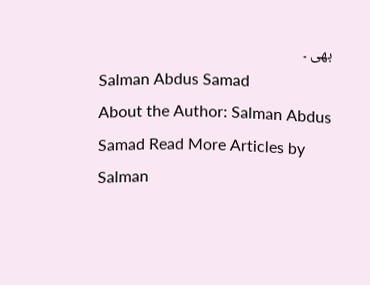بھی ۔
Salman Abdus Samad
About the Author: Salman Abdus Samad Read More Articles by Salman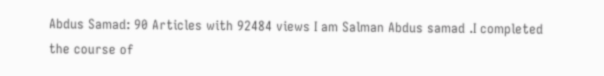Abdus Samad: 90 Articles with 92484 views I am Salman Abdus samad .I completed the course of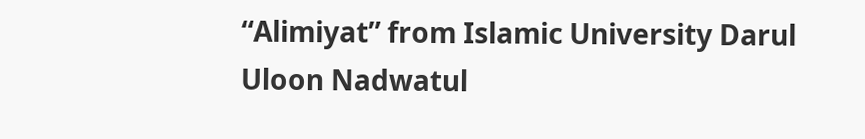“Alimiyat” from Islamic University Darul Uloon Nadwatul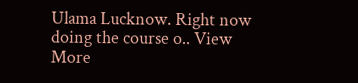Ulama Lucknow. Right now doing the course o.. View More